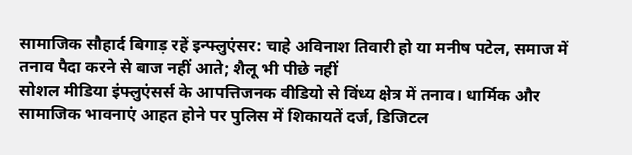सामाजिक सौहार्द बिगाड़ रहें इन्फ्लुएंसर: चाहे अविनाश तिवारी हो या मनीष पटेल, समाज में तनाव पैदा करने से बाज नहीं आते; शैलू भी पीछे नहीं
सोशल मीडिया इंफ्लुएंसर्स के आपत्तिजनक वीडियो से विंध्य क्षेत्र में तनाव। धार्मिक और सामाजिक भावनाएं आहत होने पर पुलिस में शिकायतें दर्ज, डिजिटल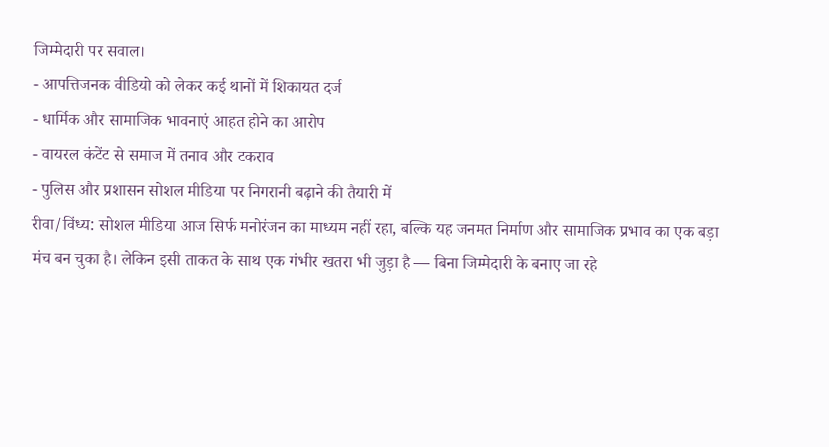जिम्मेदारी पर सवाल।
- आपत्तिजनक वीडियो को लेकर कई थानों में शिकायत दर्ज
- धार्मिक और सामाजिक भावनाएं आहत होने का आरोप
- वायरल कंटेंट से समाज में तनाव और टकराव
- पुलिस और प्रशासन सोशल मीडिया पर निगरानी बढ़ाने की तैयारी में
रीवा/विंध्य: सोशल मीडिया आज सिर्फ मनोरंजन का माध्यम नहीं रहा, बल्कि यह जनमत निर्माण और सामाजिक प्रभाव का एक बड़ा मंच बन चुका है। लेकिन इसी ताकत के साथ एक गंभीर खतरा भी जुड़ा है — बिना जिम्मेदारी के बनाए जा रहे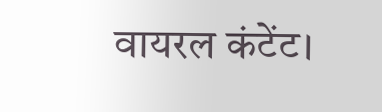वायरल कंटेंट।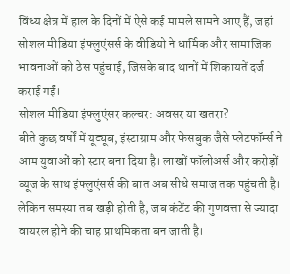विंध्य क्षेत्र में हाल के दिनों में ऐसे कई मामले सामने आए हैं, जहां सोशल मीडिया इंफ्लुएंसर्स के वीडियो ने धार्मिक और सामाजिक भावनाओं को ठेस पहुंचाई, जिसके बाद थानों में शिकायतें दर्ज कराई गईं।
सोशल मीडिया इंफ्लुएंसर कल्चर: अवसर या खतरा?
बीते कुछ वर्षों में यूट्यूब, इंस्टाग्राम और फेसबुक जैसे प्लेटफॉर्म्स ने आम युवाओं को स्टार बना दिया है। लाखों फॉलोअर्स और करोड़ों व्यूज के साथ इंफ्लुएंसर्स की बात अब सीधे समाज तक पहुंचती है। लेकिन समस्या तब खड़ी होती है, जब कंटेंट की गुणवत्ता से ज्यादा वायरल होने की चाह प्राथमिकता बन जाती है।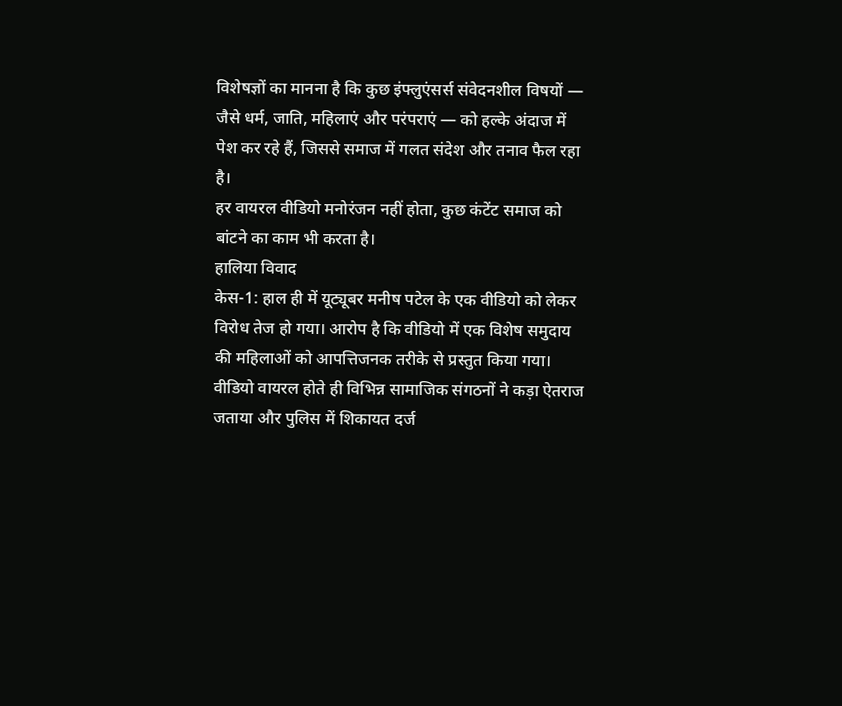विशेषज्ञों का मानना है कि कुछ इंफ्लुएंसर्स संवेदनशील विषयों — जैसे धर्म, जाति, महिलाएं और परंपराएं — को हल्के अंदाज में पेश कर रहे हैं, जिससे समाज में गलत संदेश और तनाव फैल रहा है।
हर वायरल वीडियो मनोरंजन नहीं होता, कुछ कंटेंट समाज को बांटने का काम भी करता है।
हालिया विवाद
केस-1: हाल ही में यूट्यूबर मनीष पटेल के एक वीडियो को लेकर विरोध तेज हो गया। आरोप है कि वीडियो में एक विशेष समुदाय की महिलाओं को आपत्तिजनक तरीके से प्रस्तुत किया गया। वीडियो वायरल होते ही विभिन्न सामाजिक संगठनों ने कड़ा ऐतराज जताया और पुलिस में शिकायत दर्ज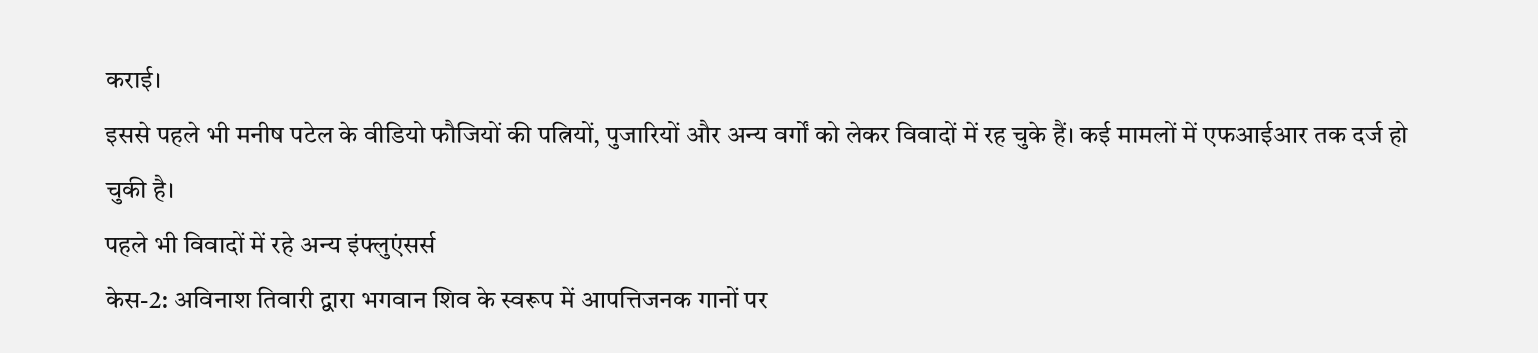कराई।
इससे पहले भी मनीष पटेल के वीडियो फौजियों की पत्नियों, पुजारियों और अन्य वर्गों को लेकर विवादों में रह चुके हैं। कई मामलों में एफआईआर तक दर्ज हो चुकी है।
पहले भी विवादों में रहे अन्य इंफ्लुएंसर्स
केस-2: अविनाश तिवारी द्वारा भगवान शिव के स्वरूप में आपत्तिजनक गानों पर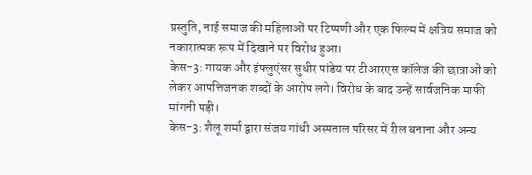प्रस्तुति, नाई समाज की महिलाओं पर टिप्पणी और एक फिल्म में क्षत्रिय समाज को नकारात्मक रूप में दिखाने पर विरोध हुआ।
केस-3: गायक और इंफ्लुएंसर सुधीर पांडेय पर टीआरएस कॉलेज की छात्राओं को लेकर आपत्तिजनक शब्दों के आरोप लगे। विरोध के बाद उन्हें सार्वजनिक माफी मांगनी पड़ी।
केस-3: शैलू शर्मा द्वारा संजय गांधी अस्पताल परिसर में रील बनाना और अन्य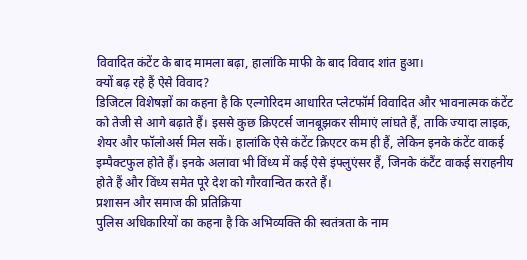विवादित कंटेंट के बाद मामला बढ़ा, हालांकि माफी के बाद विवाद शांत हुआ।
क्यों बढ़ रहे हैं ऐसे विवाद?
डिजिटल विशेषज्ञों का कहना है कि एल्गोरिदम आधारित प्लेटफॉर्म विवादित और भावनात्मक कंटेंट को तेजी से आगे बढ़ाते हैं। इससे कुछ क्रिएटर्स जानबूझकर सीमाएं लांघते हैं, ताकि ज्यादा लाइक, शेयर और फॉलोअर्स मिल सकें। हालांकि ऐसे कंटेंट क्रिएटर कम ही हैं, लेकिन इनके कंटेंट वाकई इम्पैक्टफुल होते हैं। इनके अलावा भी विंध्य में कई ऐसे इंफ्लुएंसर हैं, जिनके कंटैंट वाकई सराहनीय होते हैं और विंध्य समेत पूरे देश को गौरवान्वित करते हैं।
प्रशासन और समाज की प्रतिक्रिया
पुलिस अधिकारियों का कहना है कि अभिव्यक्ति की स्वतंत्रता के नाम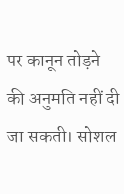पर कानून तोड़ने की अनुमति नहीं दी जा सकती। सोशल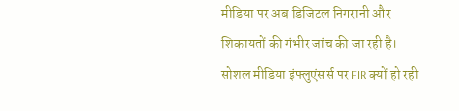मीडिया पर अब डिजिटल निगरानी और शिकायतों की गंभीर जांच की जा रही है।
सोशल मीडिया इंफ्लुएंसर्स पर FIR क्यों हो रही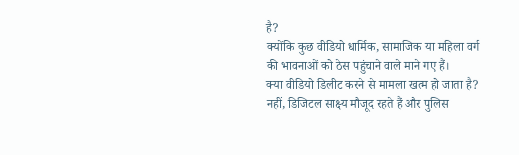है?
क्योंकि कुछ वीडियो धार्मिक, सामाजिक या महिला वर्ग की भावनाओं को ठेस पहुंचाने वाले माने गए हैं।
क्या वीडियो डिलीट करने से मामला खत्म हो जाता है?
नहीं, डिजिटल साक्ष्य मौजूद रहते हैं और पुलिस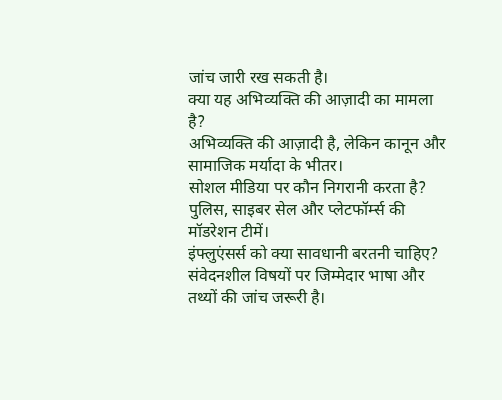जांच जारी रख सकती है।
क्या यह अभिव्यक्ति की आज़ादी का मामला है?
अभिव्यक्ति की आज़ादी है, लेकिन कानून और सामाजिक मर्यादा के भीतर।
सोशल मीडिया पर कौन निगरानी करता है?
पुलिस, साइबर सेल और प्लेटफॉर्म्स की मॉडरेशन टीमें।
इंफ्लुएंसर्स को क्या सावधानी बरतनी चाहिए?
संवेदनशील विषयों पर जिम्मेदार भाषा और तथ्यों की जांच जरूरी है।